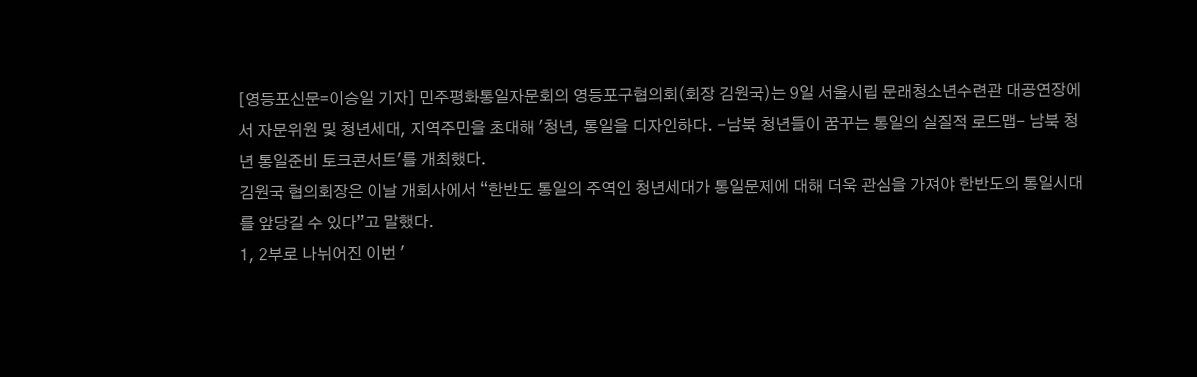[영등포신문=이승일 기자] 민주평화통일자문회의 영등포구협의회(회장 김원국)는 9일 서울시립 문래청소년수련관 대공연장에서 자문위원 및 청년세대, 지역주민을 초대해 '청년, 통일을 디자인하다. -남북 청년들이 꿈꾸는 통일의 실질적 로드맵- 남북 청년 통일준비 토크콘서트'를 개최했다.
김원국 협의회장은 이날 개회사에서 “한반도 통일의 주역인 청년세대가 통일문제에 대해 더욱 관심을 가져야 한반도의 통일시대를 앞당길 수 있다”고 말했다.
1, 2부로 나뉘어진 이번 '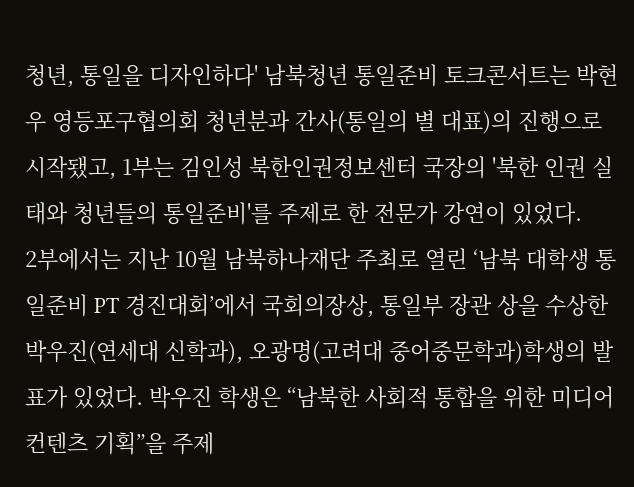청년, 통일을 디자인하다' 남북청년 통일준비 토크콘서트는 박현우 영등포구협의회 청년분과 간사(통일의 별 대표)의 진행으로 시작됐고, 1부는 김인성 북한인권정보센터 국장의 '북한 인권 실태와 청년들의 통일준비'를 주제로 한 전문가 강연이 있었다.
2부에서는 지난 10월 남북하나재단 주최로 열린 ‘남북 대학생 통일준비 PT 경진대회’에서 국회의장상, 통일부 장관 상을 수상한 박우진(연세대 신학과), 오광명(고려대 중어중문학과)학생의 발표가 있었다. 박우진 학생은 “남북한 사회적 통합을 위한 미디어 컨텐츠 기획”을 주제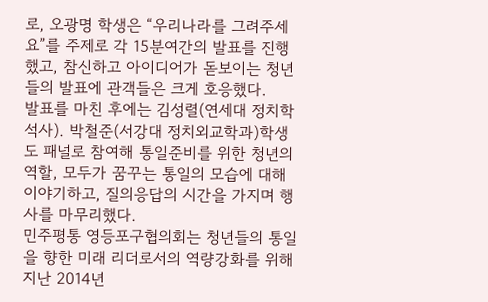로, 오광명 학생은 “우리나라를 그려주세요”를 주제로 각 15분여간의 발표를 진행했고, 참신하고 아이디어가 돋보이는 청년들의 발표에 관객들은 크게 호응했다.
발표를 마친 후에는 김성렬(연세대 정치학 석사). 박철준(서강대 정치외교학과)학생도 패널로 참여해 통일준비를 위한 청년의 역할, 모두가 꿈꾸는 통일의 모습에 대해 이야기하고, 질의응답의 시간을 가지며 행사를 마무리했다.
민주평통 영등포구협의회는 청년들의 통일을 향한 미래 리더로서의 역량강화를 위해 지난 2014년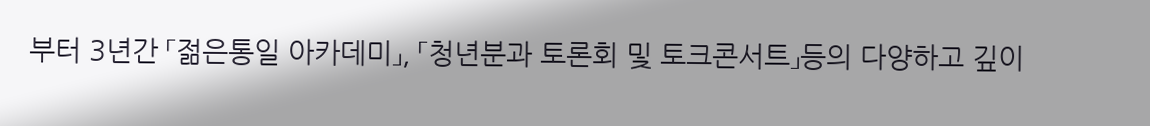부터 3년간 「젊은통일 아카데미」, 「청년분과 토론회 및 토크콘서트」등의 다양하고 깊이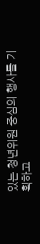있는 청년위원 중심의 행사를 기획하고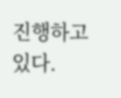진행하고 있다.